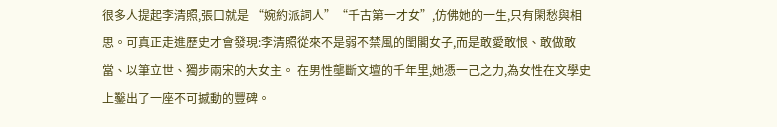很多人提起李清照,張口就是 “婉約派詞人”“千古第一才女”,仿佛她的一生,只有閑愁與相思。可真正走進歷史才會發現:李清照從來不是弱不禁風的閨閣女子,而是敢愛敢恨、敢做敢當、以筆立世、獨步兩宋的大女主。 在男性壟斷文壇的千年里,她憑一己之力,為女性在文學史上鑿出了一座不可撼動的豐碑。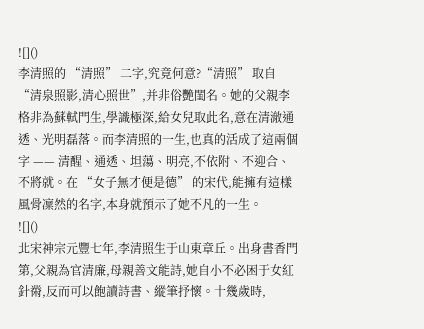![]()
李清照的 “清照” 二字,究竟何意?“清照” 取自 “清泉照影,清心照世”,并非俗艷閨名。她的父親李格非為蘇軾門生,學識極深,給女兒取此名,意在清澈通透、光明磊落。而李清照的一生,也真的活成了這兩個字 —— 清醒、通透、坦蕩、明亮,不依附、不迎合、不將就。在 “女子無才便是德” 的宋代,能擁有這樣風骨凜然的名字,本身就預示了她不凡的一生。
![]()
北宋神宗元豐七年,李清照生于山東章丘。出身書香門第,父親為官清廉,母親善文能詩,她自小不必困于女紅針黹,反而可以飽讀詩書、縱筆抒懷。十幾歲時,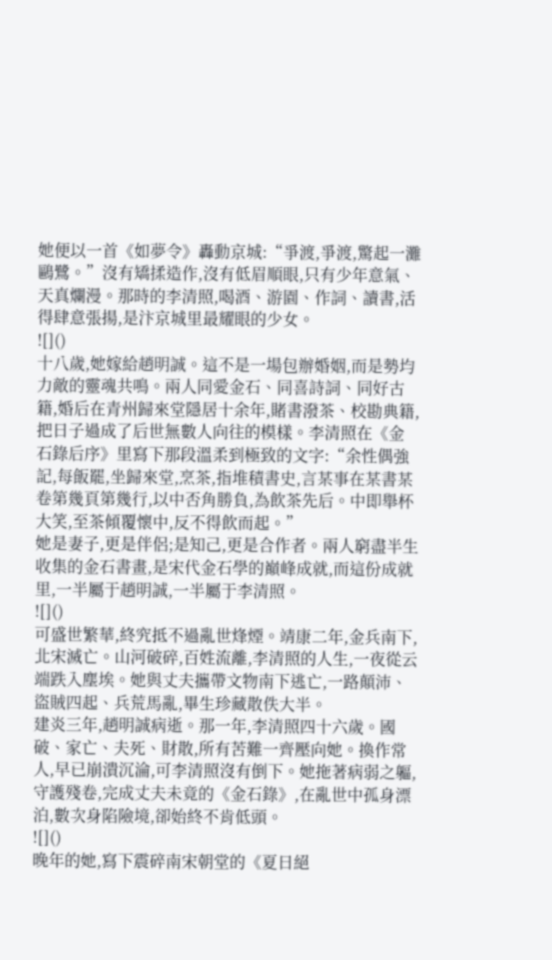她便以一首《如夢令》轟動京城:“爭渡,爭渡,驚起一灘鷗鷺。”沒有矯揉造作,沒有低眉順眼,只有少年意氣、天真爛漫。那時的李清照,喝酒、游園、作詞、讀書,活得肆意張揚,是汴京城里最耀眼的少女。
![]()
十八歲,她嫁給趙明誠。這不是一場包辦婚姻,而是勢均力敵的靈魂共鳴。兩人同愛金石、同喜詩詞、同好古籍,婚后在青州歸來堂隱居十余年,賭書潑茶、校勘典籍,把日子過成了后世無數人向往的模樣。李清照在《金石錄后序》里寫下那段溫柔到極致的文字:“余性偶強記,每飯罷,坐歸來堂,烹茶,指堆積書史,言某事在某書某卷第幾頁第幾行,以中否角勝負,為飲茶先后。中即舉杯大笑,至茶傾覆懷中,反不得飲而起。”
她是妻子,更是伴侶;是知己,更是合作者。兩人窮盡半生收集的金石書畫,是宋代金石學的巔峰成就,而這份成就里,一半屬于趙明誠,一半屬于李清照。
![]()
可盛世繁華,終究抵不過亂世烽煙。靖康二年,金兵南下,北宋滅亡。山河破碎,百姓流離,李清照的人生,一夜從云端跌入塵埃。她與丈夫攜帶文物南下逃亡,一路顛沛、盜賊四起、兵荒馬亂,畢生珍藏散佚大半。
建炎三年,趙明誠病逝。那一年,李清照四十六歲。國破、家亡、夫死、財散,所有苦難一齊壓向她。換作常人,早已崩潰沉淪,可李清照沒有倒下。她拖著病弱之軀,守護殘卷,完成丈夫未竟的《金石錄》,在亂世中孤身漂泊,數次身陷險境,卻始終不肯低頭。
![]()
晚年的她,寫下震碎南宋朝堂的《夏日絕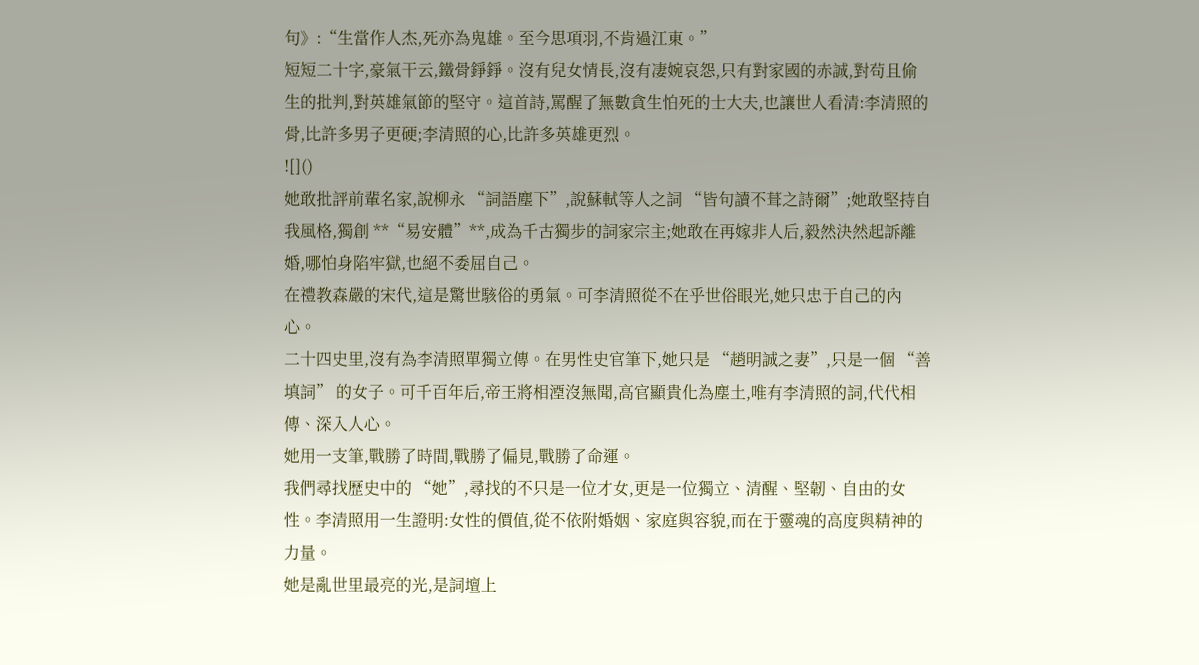句》:“生當作人杰,死亦為鬼雄。至今思項羽,不肯過江東。”
短短二十字,豪氣干云,鐵骨錚錚。沒有兒女情長,沒有凄婉哀怨,只有對家國的赤誠,對茍且偷生的批判,對英雄氣節的堅守。這首詩,罵醒了無數貪生怕死的士大夫,也讓世人看清:李清照的骨,比許多男子更硬;李清照的心,比許多英雄更烈。
![]()
她敢批評前輩名家,說柳永 “詞語塵下”,說蘇軾等人之詞 “皆句讀不葺之詩爾”;她敢堅持自我風格,獨創 **“易安體”**,成為千古獨步的詞家宗主;她敢在再嫁非人后,毅然決然起訴離婚,哪怕身陷牢獄,也絕不委屈自己。
在禮教森嚴的宋代,這是驚世駭俗的勇氣。可李清照從不在乎世俗眼光,她只忠于自己的內心。
二十四史里,沒有為李清照單獨立傳。在男性史官筆下,她只是 “趙明誠之妻”,只是一個 “善填詞” 的女子。可千百年后,帝王將相湮沒無聞,高官顯貴化為塵土,唯有李清照的詞,代代相傳、深入人心。
她用一支筆,戰勝了時間,戰勝了偏見,戰勝了命運。
我們尋找歷史中的 “她”,尋找的不只是一位才女,更是一位獨立、清醒、堅韌、自由的女性。李清照用一生證明:女性的價值,從不依附婚姻、家庭與容貌,而在于靈魂的高度與精神的力量。
她是亂世里最亮的光,是詞壇上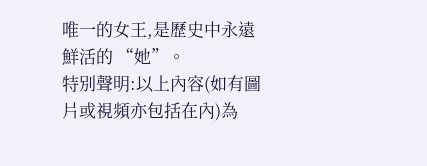唯一的女王,是歷史中永遠鮮活的 “她”。
特別聲明:以上內容(如有圖片或視頻亦包括在內)為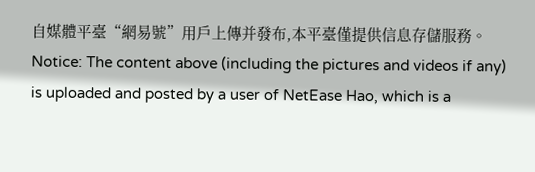自媒體平臺“網易號”用戶上傳并發布,本平臺僅提供信息存儲服務。
Notice: The content above (including the pictures and videos if any) is uploaded and posted by a user of NetEase Hao, which is a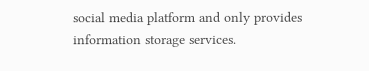social media platform and only provides information storage services.